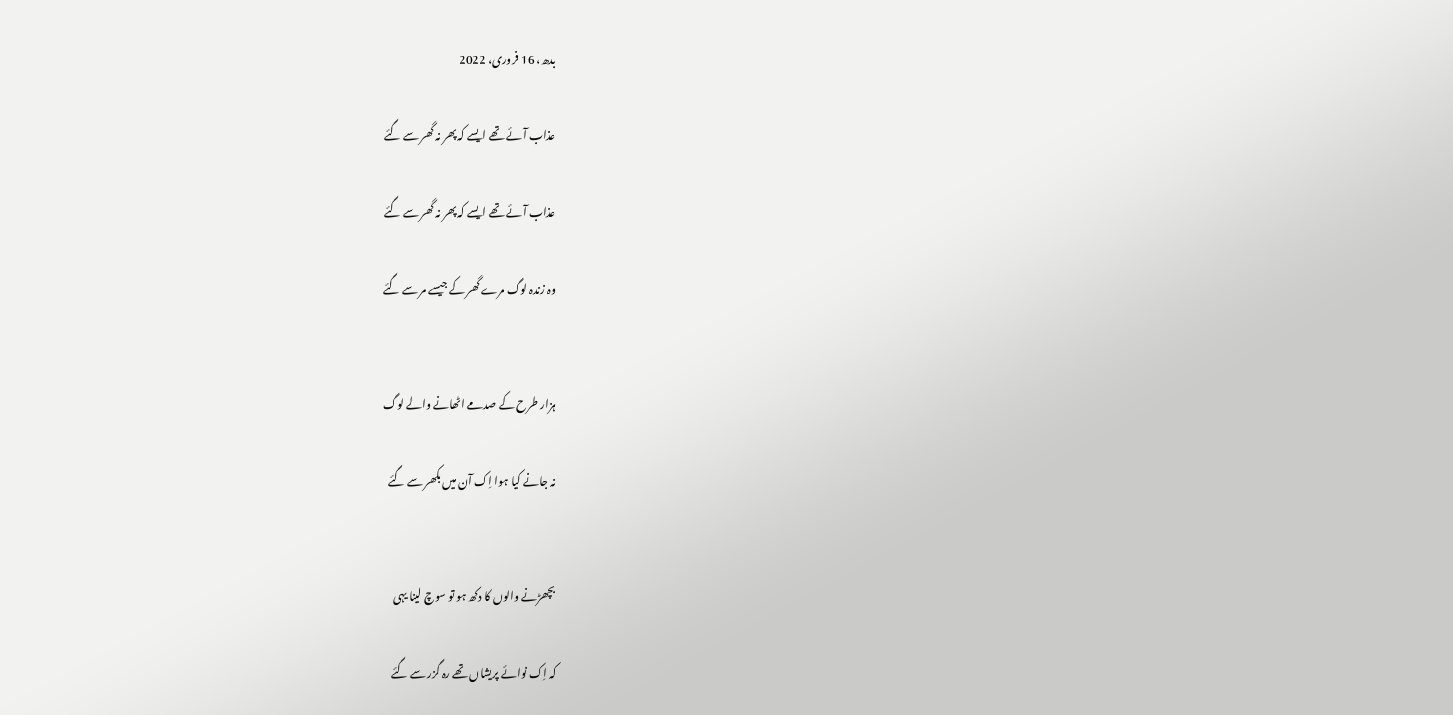بدھ، 16 فروری، 2022

عذاب آئے تھے ایسے کہ پھر نہ گھر سے گئے

عذاب آئے تھے ایسے کہ پھر نہ گھر سے گئے

وہ زندہ لوگ مرے گھر کے جیسے مر سے گئے


ہزار طرح کے صدمے اٹھانے والے لوگ

نہ جانے کیا ہوا اِک آن میں بکھر سے گئے


بچھڑنے والوں کا دکھ ہو تو سوچ لینا یہی

کہ اِک نوائے پریشاں تھے رہ گزر سے گئے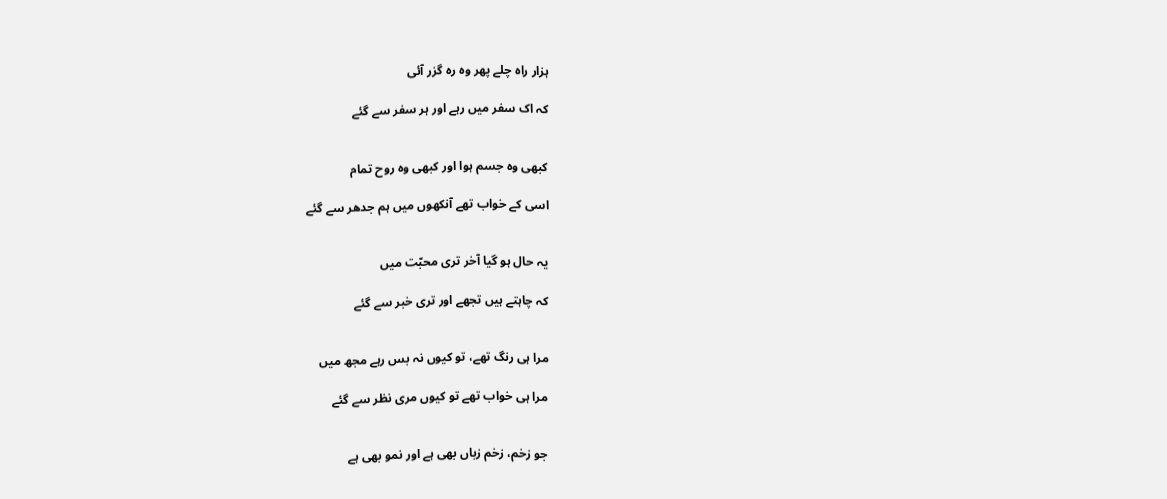ہزار راہ چلے پھر وہ رہ گزر آئی

کہ اک سفر میں رہے اور ہر سفر سے گئے


کبھی وہ جسم ہوا اور کبھی وہ روح تمام

اسی کے خواب تھے آنکھوں میں ہم جدھر سے گئے


یہ حال ہو گیا آخر تری محبّت میں

کہ چاہتے ہیں تجھے اور تری خبر سے گئے


مرا ہی رنگ تھے، تو کیوں نہ بس رہے مجھ میں

مرا ہی خواب تھے تو کیوں مری نظر سے گئے


جو زخم، زخم زباں بھی ہے اور نمو بھی ہے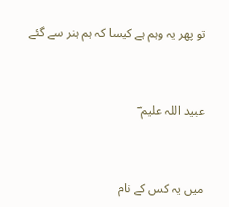تو پھر یہ وہم ہے کیسا کہ ہم ہنر سے گئے



عبید اللہ علیم ؔ



میں یہ کس کے نام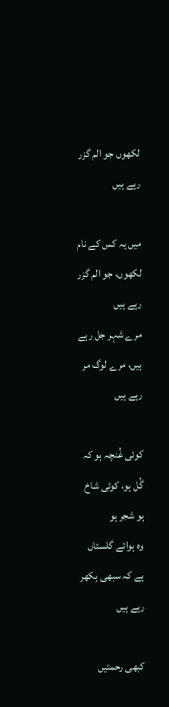لکھوں جو الم گزر رہے ہیں

میں یہ کس کے نام لکھوں، جو الم گزر رہے ہیں
مرے شہر جل رہے ہیں، مرے لوگ مر رہے ہیں

کوئی غُنچہ ہو کہ گُل ہو، کوئی شاخ ہو شجر ہو
وہ ہوائے گلستاں ہے کہ سبھی بِکھر رہے ہیں

کبھی رحمتیں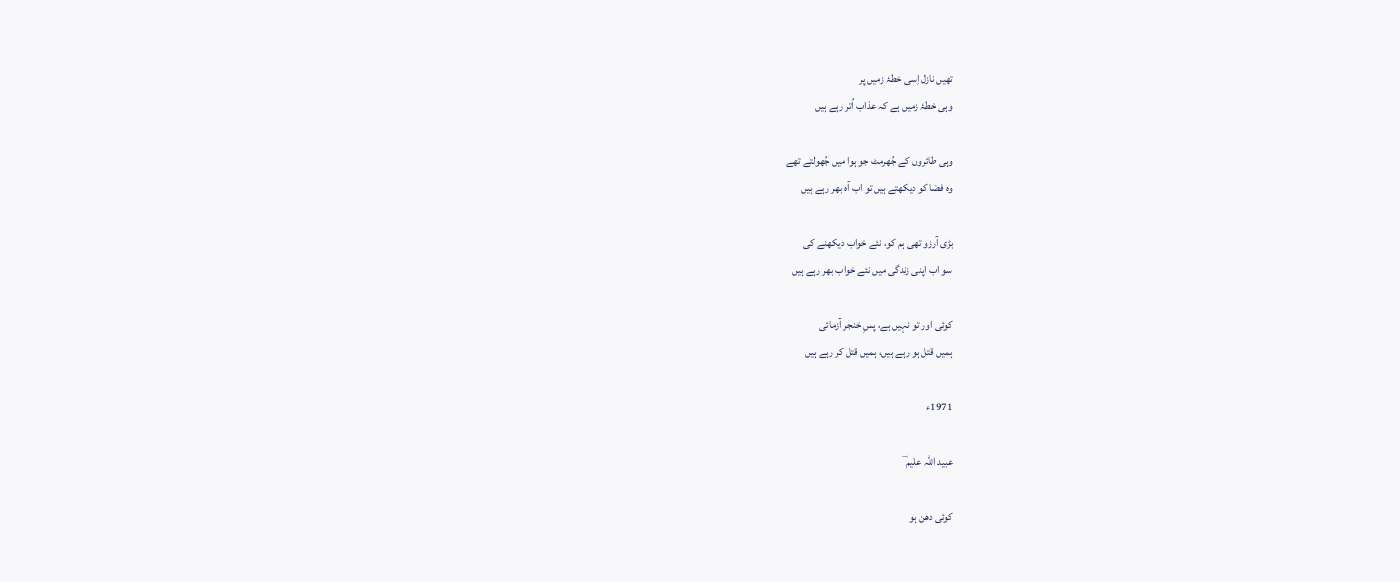تھیں نازل اِسی خطۂ زمیں پر
وہی خطۂ زمیں ہے کہ عذاب اُتر رہے ہیں

وہی طائروں کے جُھرمٹ جو ہوا میں جُھولتے تھے
وہ فضا کو دیکھتے ہیں تو اب آہ بھر رہے ہیں

بڑی آرزو تھی ہم کو، نئے خواب دیکھنے کی
سو اب اپنی زندگی میں نئے خواب بھر رہے ہیں

کوئی اور تو نہیں ہے، پسِ خنجر آزمائی
ہمیں قتل ہو رہے ہیں، ہمیں قتل کر رہے ہیں

1971ء

عبید اللہ علیم ؔ

کوئی دھن ہو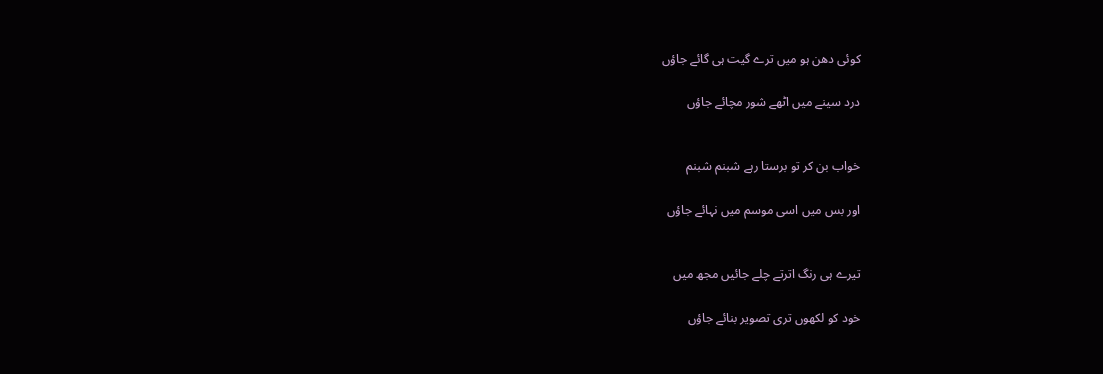کوئی دھن ہو میں ترے گیت ہی گائے جاؤں

درد سینے میں اٹھے شور مچائے جاؤں


خواب بن کر تو برستا رہے شبنم شبنم

اور بس میں اسی موسم میں نہائے جاؤں


تیرے ہی رنگ اترتے چلے جائیں مجھ میں

خود کو لکھوں تری تصویر بنائے جاؤں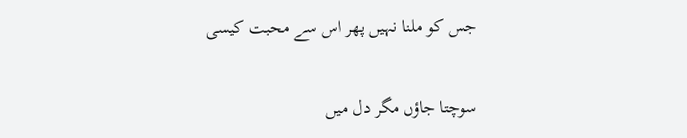جس کو ملنا نہیں پھر اس سے محبت کیسی

سوچتا جاؤں مگر دل میں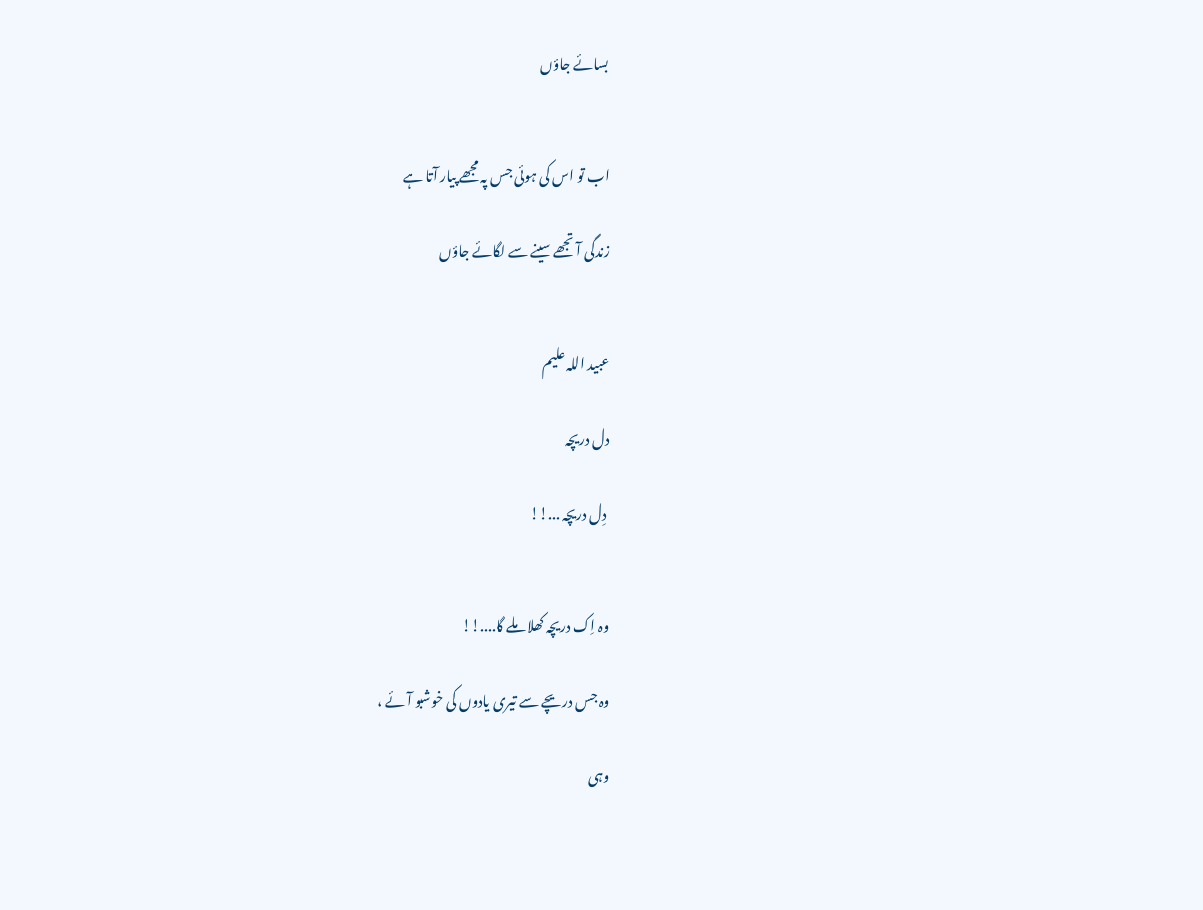بسائے جاؤں


اب تو اس کی ہوئی جس پہ مجھے پیار آتا ہے

زندگی آ تجھے سینے سے لگائے جاؤں


عبید اللہ علیم

دل دریچہ

 دِل دریچہ ...!!


وہ اِک دریچہ کھلا ملے گا....!!

وہ جس دریچے سے تیری یادوں کی خوشبو آئے ،

وہی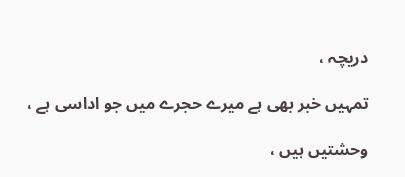دریچہ ،

تمہیں خبر بھی ہے میرے حجرے میں جو اداسی ہے ،

وحشتیں ہیں ،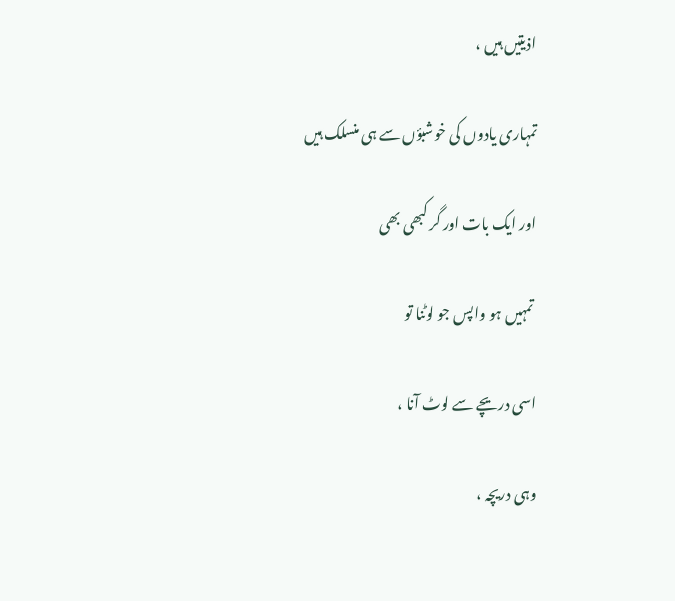اذیتیں ہیں ،

تمہاری یادوں کی خوشبؤں سے ہی منسلک ہیں

اور ایک بات اور گر کبھی بھی

 تمہیں ہو واپس جو لوٹنا تو

اسی دریچے سے لوٹ آنا ،

وہی دریچہ ،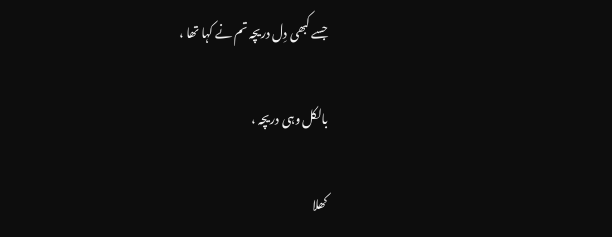جسے کبھی دِل دریچہ تم نے کہا تھا ،

بالکل وہی دریچہ ،

کھلا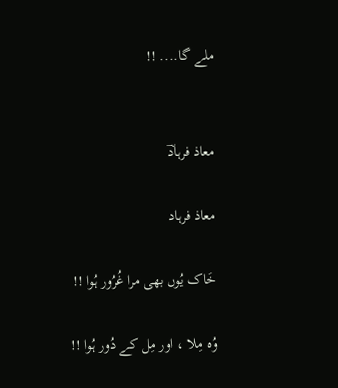ملے گا.... !!


معاذ فرہادؔ

معاذ فرہاد

خَاک یُوں بھی مرا غُرُور ہُوا !!

وُہ مِلا ، اور مِل کے دُور ہُوا !!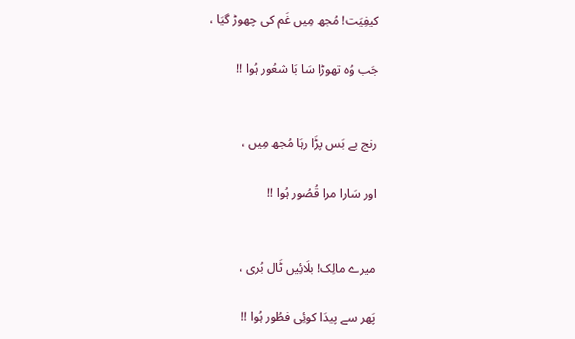کیفِیَت! مُجھ مِیں غَم کی چھوڑ گیَا ،

جَب وُہ تھوڑا سَا بَا شعُور ہُوا !!


رنج بے بَس پڑَا رہَا مُجھ مِیں ،

اور سَارا مرا قُصُور ہُوا !!


میرے مالِک! بلَائِیں ٹَال بُری ،

پَھر سے پیدَا کوئِی فطُور ہُوا !!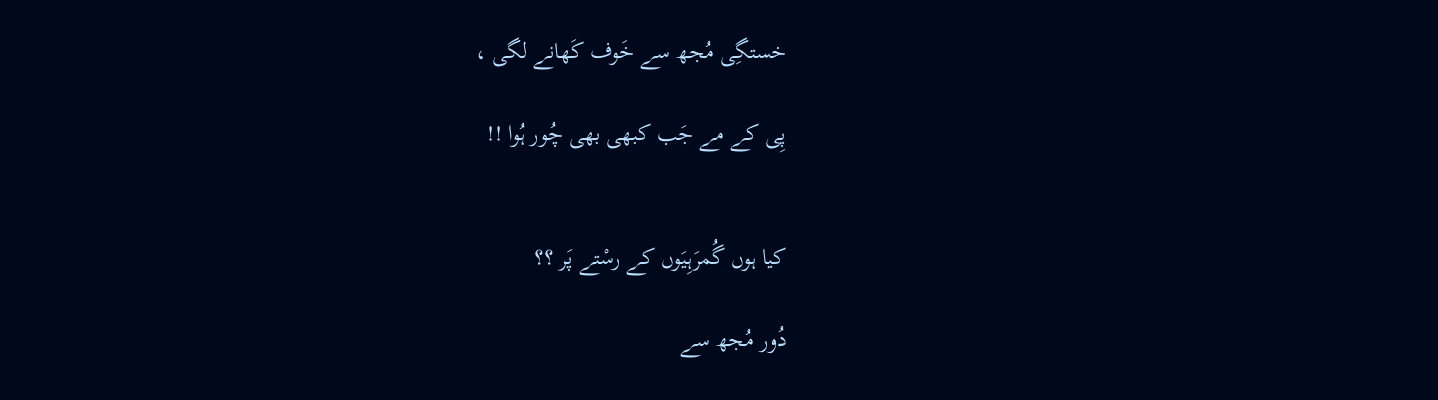خستگِی مُجھ سے خَوف کَھانے لگی ،

پِی کے مے جَب کبھی بھی چُور ہُوا !!


کیا ہوں گُمرَہِیَوں کے رسْتے پَر ؟؟

دُور مُجھ سے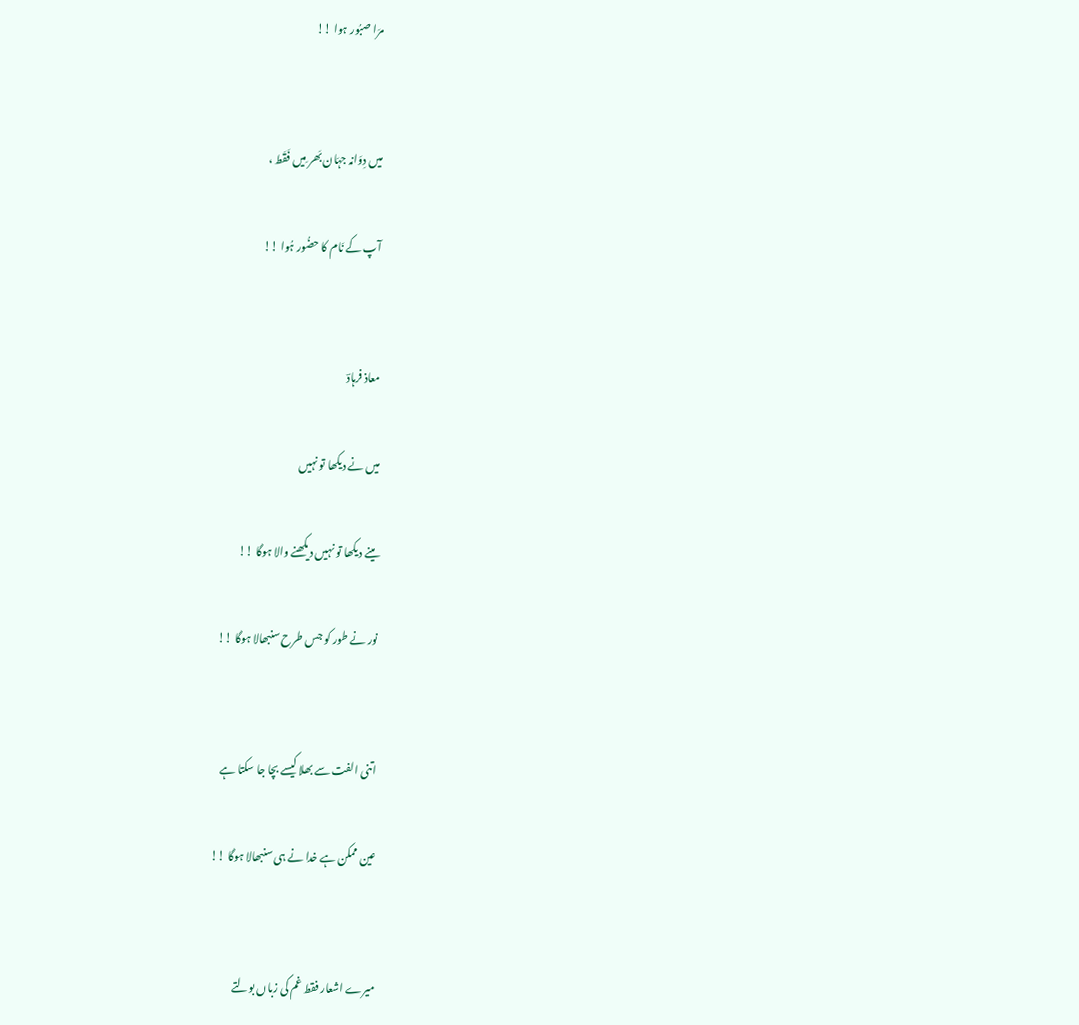مرَا صبُور ہوا !!


میں دِوَانہ جہَان بَھر مِیں فَقَط ،

آپ کے نَام کا حضُور ہُوا !!


معاذ فرہادؔ

میں نے دیکھا تو نہیں

 مینے دیکھا تو نہیں دیکھنے والا ہوگا !!

نور نے طور کو جس طرح سنبھالا ہوگا !!


اتنی الفت سے بھلا کیسے بچا جا سکتا ہے

عین ممکن ہے خدا نے ہی سنبھالا ہوگا !!


میرے اشعار فقط غم کی زباں بولتے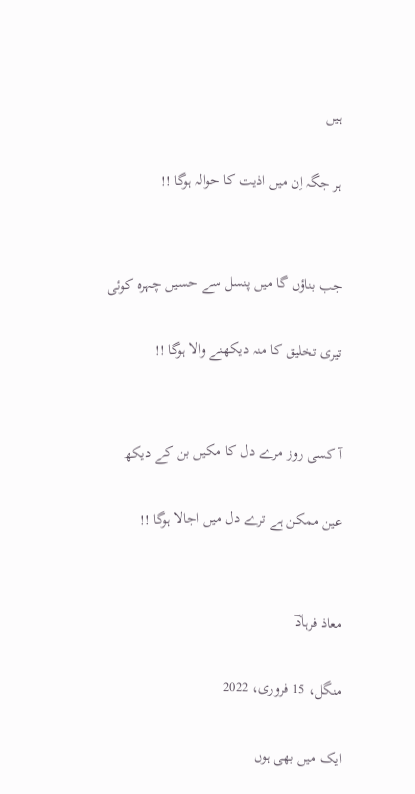ہیں

ہر جگہ اِن میں اذیت کا حوالہ ہوگا !!


جب بناؤں گا میں پنسل سے حسیں چہرہ کوئی

تیری تخلیق کا منہ دیکھنے والا ہوگا !!


آ کسی روز مرے دل کا مکیں بن کے دیکھ

عین ممکن ہے ترے دل میں اجالا ہوگا !!


معاذ فرہادؔ

منگل، 15 فروری، 2022

ایک میں بھی ہوں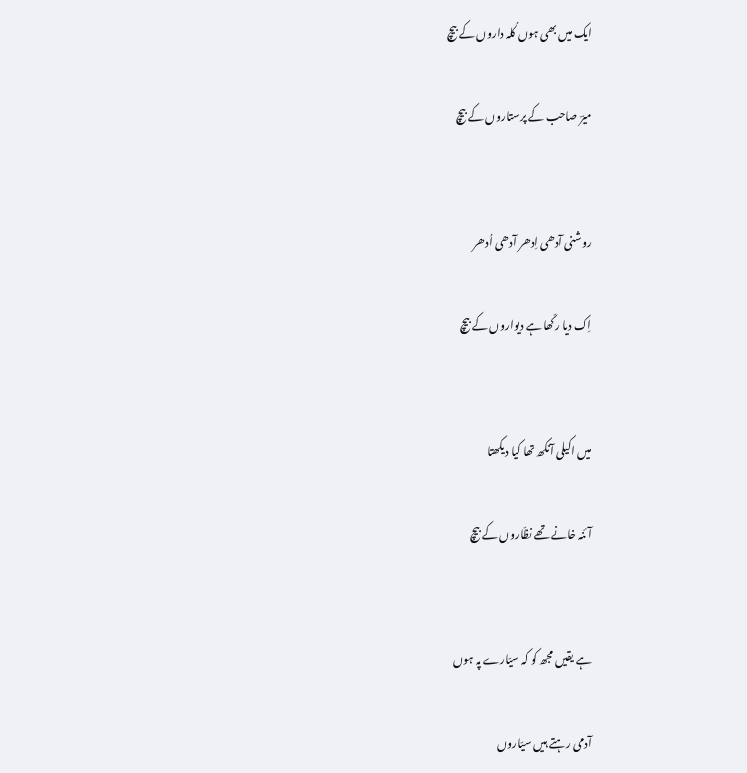ایک میں بھی ہوں کُلہ داروں کے بیچ

میرؔ صاحب کے پرستاروں کے بیچ


روشنی آدھی اِدھر آدھی اُدھر

اِک دیا رکّھا ہے دیواروں کے بیچ


میں اکیلی آنکھ تھا کیا دیکھتا

آئنہ خانے تھے نظّاروں کے بیچ


ہے یقیں مجھ کو کہ سیّارے پہ ہوں

آدمی رہتے ہیں سیّاروں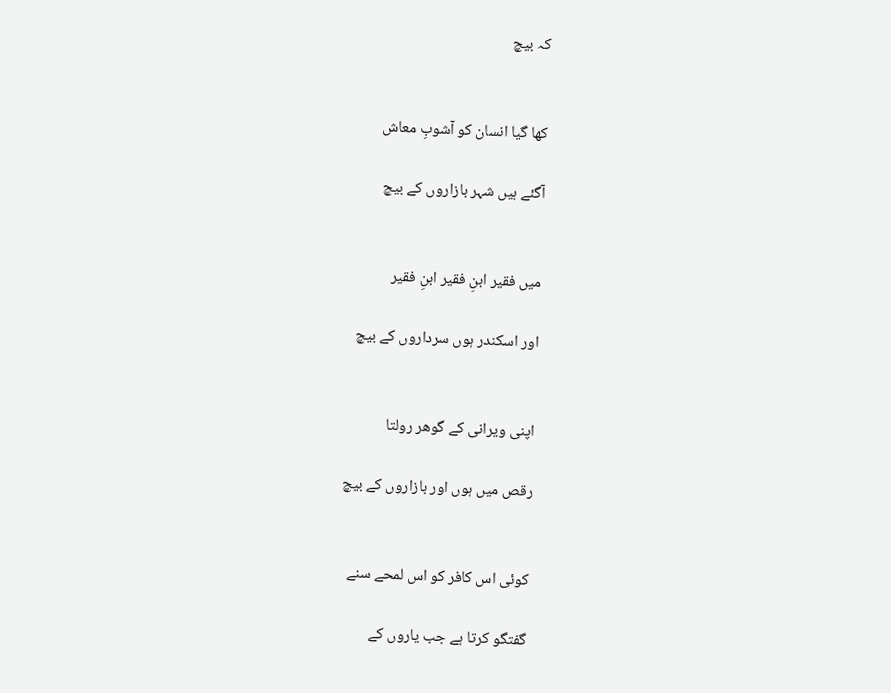کہ بیچ


کھا گیا انسان کو آشوبِ معاش

آگئے ہیں شہر بازاروں کے بیچ


میں فقیر ابنِ فقیر ابنِ فقیر

اور اسکندر ہوں سرداروں کے بیچ


اپنی ویرانی کے گوھر رولتا

رقص میں ہوں اور بازاروں کے بیچ


کوئی اس کافر کو اس لمحے سنے

گفتگو کرتا ہے جب یاروں کے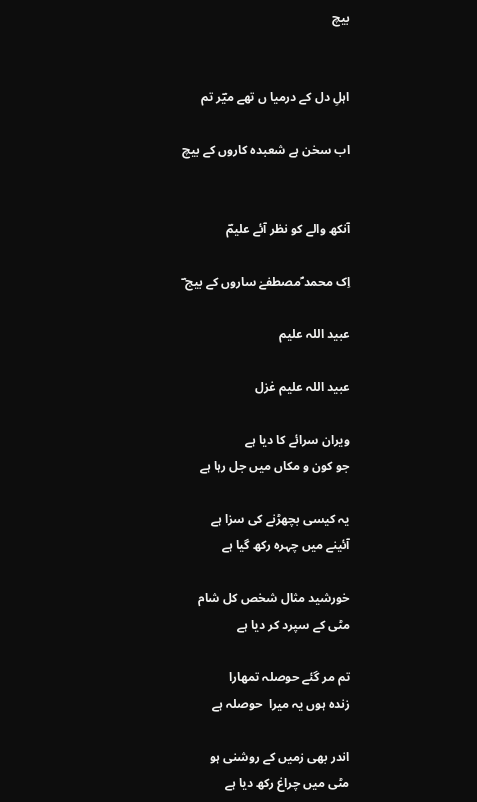بیچ


اہلِ دل کے درمیا ں تھے میؔر تم

اب سخن ہے شعبدہ کاروں کے بیچ


آنکھ والے کو نظر آئے علیمؔ

اِک محمد ؐمصطفےٰ ساروں کے بیج ؔ

عبید اللہ علیم

عبید اللہ علیم غزل

ویران سرائے کا دیا ہے
جو کون و مکاں میں جل رہا ہے

یہ کیسی بچھڑنے کی سزا ہے
آئینے میں چہرہ رکھ گیا ہے

خورشید مثال شخص کل شام
مٹی کے سپرد کر دیا ہے

تم مر گئے حوصلہ تمھارا
زندہ ہوں یہ میرا  حوصلہ ہے

اندر بھی زمیں کے روشنی ہو
مٹی میں چراغ رکھ دیا ہے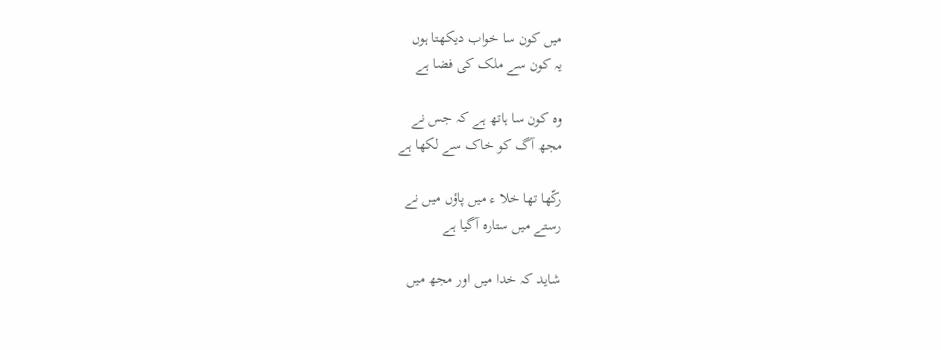میں کون سا خواب دیکھتا ہوں
یہ کون سے ملک کی فضا ہے

وہ کون سا ہاتھ ہے کہ جس نے
مجھ آگ کو خاک سے لکھا ہے

رکّھا تھا خلا ء میں پاؤں میں نے
رستے میں ستارہ آگیا ہے

شاید کہ خدا میں اور مجھ میں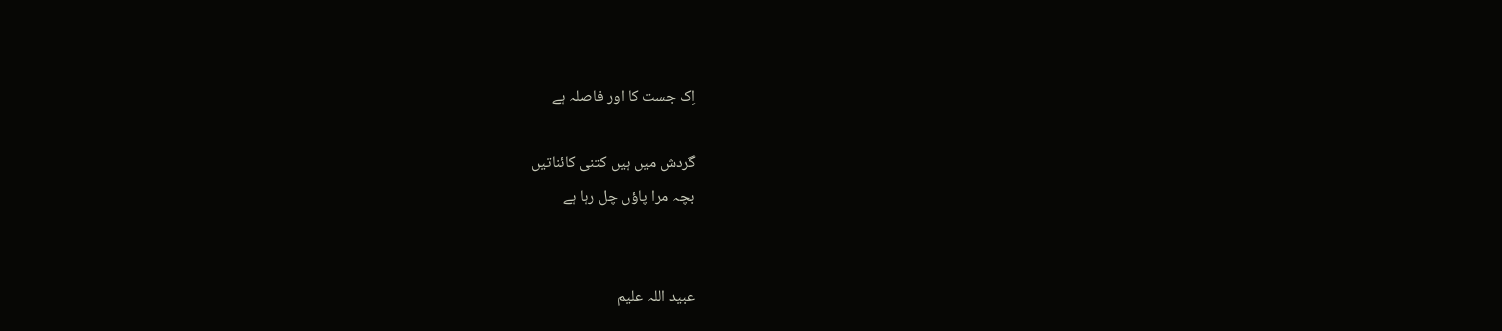اِک جست کا اور فاصلہ ہے

گردش میں ہیں کتنی کائناتیں
بچہ مرا پاؤں چل رہا ہے


عبید اللہ علیم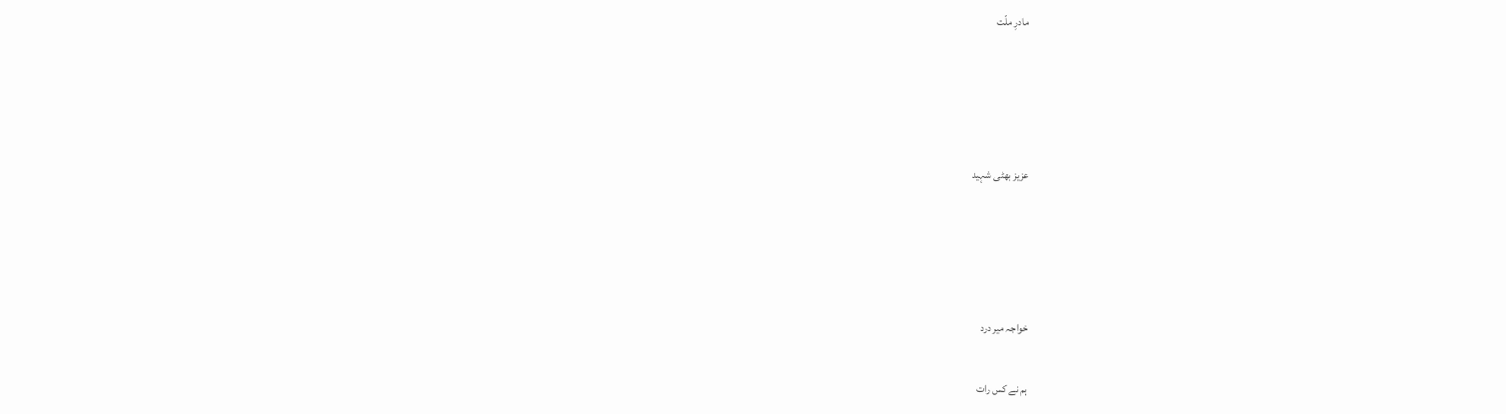مادرِ ملّت




عزیز بھٹی شہید




خواجہ میر درد

ہم نے کس رات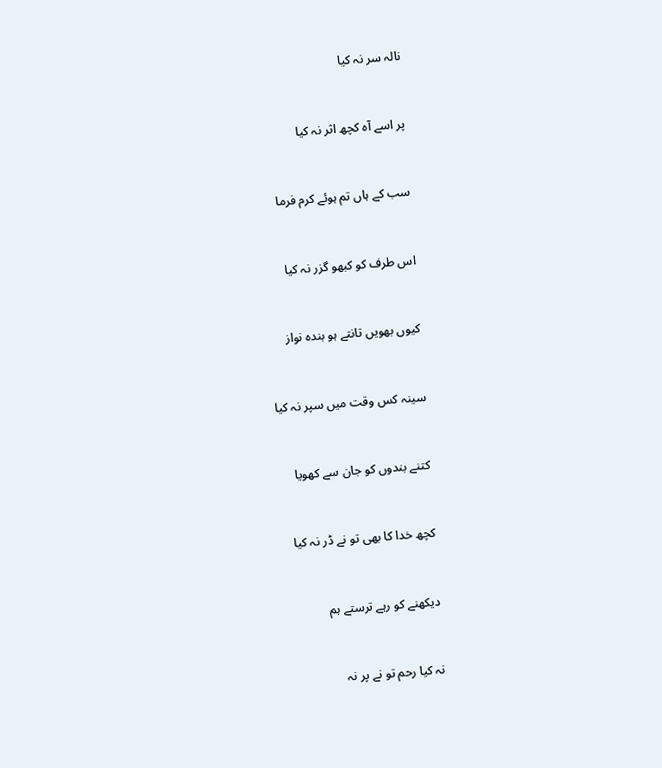نالہ سر نہ کیا


پر اسے آہ کچھ اثر نہ کیا


سب کے ہاں تم ہوئے کرم فرما


اس طرف کو کبھو گزر نہ کیا


کیوں بھویں تانتے ہو بندہ نواز


سینہ کس وقت میں سپر نہ کیا


کتنے بندوں کو جان سے کھویا


کچھ خدا کا بھی تو نے ڈر نہ کیا


دیکھنے کو رہے ترستے ہم


نہ کیا رحم تو نے پر نہ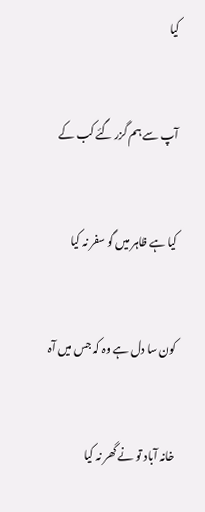کیا


آپ سے ہم گزر گئے کب کے


کیا ہے ظاہر میں گو سفر نہ کیا


کون سا دل ہے وہ کہ جس میں آہ


خانہ آباد تو نے گھر نہ کیا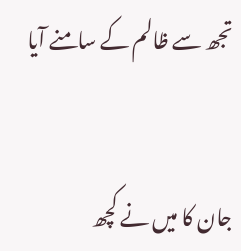تجھ سے ظالم کے سامنے آیا


جان کا میں نے کچھ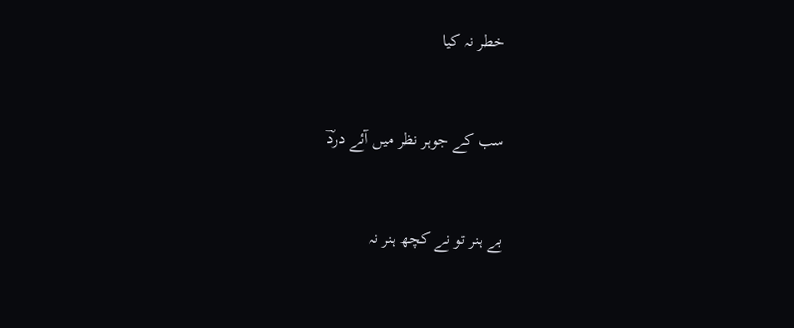خطر نہ کیا


سب کے جوہر نظر میں آئے دردؔ


بے ہنر تو نے کچھ ہنر نہ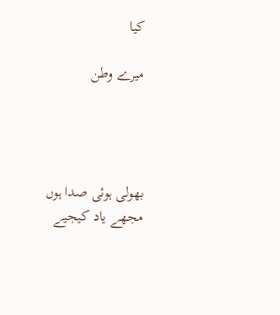کیا

میرے وطن




بھولی ہوئی صدا ہوں مجھے یاد کیجیے